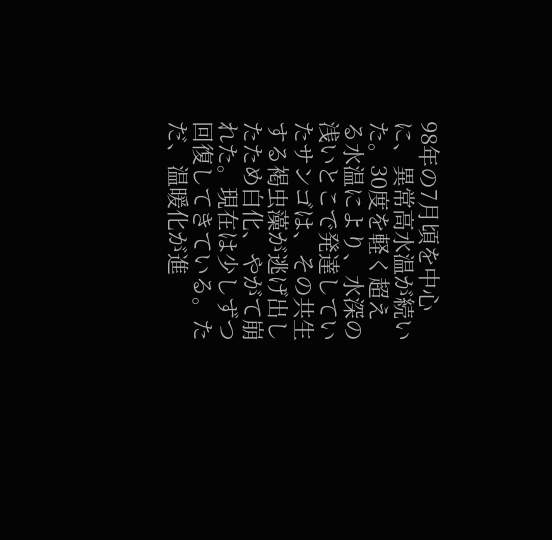98年の7月頃を中心に、異常高水温が続いた。30度を軽く超える水温により、水深の浅いとこで発達していたサンゴは、その共生する褐虫藻が逃げ出したため白化、やがて崩れた。現在は少しずつ回復してきている。ただ、温暖化が進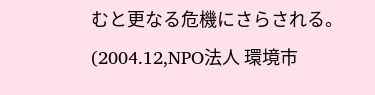むと更なる危機にさらされる。(2004.12,NPO法人 環境市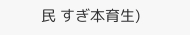民 すぎ本育生)